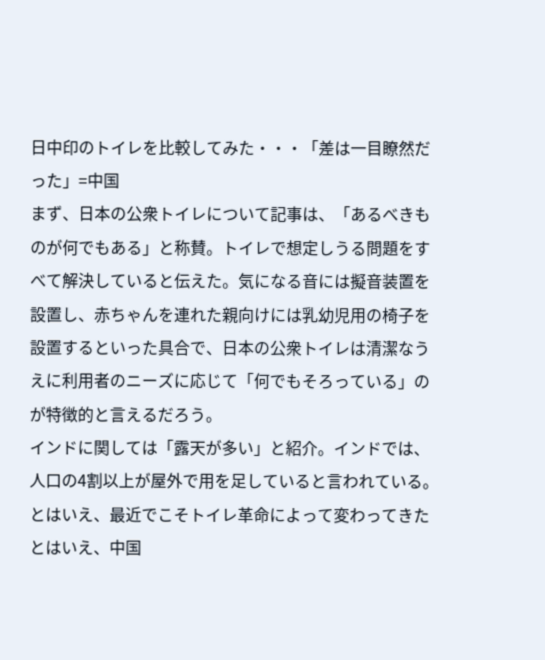日中印のトイレを比較してみた・・・「差は一目瞭然だった」=中国
まず、日本の公衆トイレについて記事は、「あるべきものが何でもある」と称賛。トイレで想定しうる問題をすべて解決していると伝えた。気になる音には擬音装置を設置し、赤ちゃんを連れた親向けには乳幼児用の椅子を設置するといった具合で、日本の公衆トイレは清潔なうえに利用者のニーズに応じて「何でもそろっている」のが特徴的と言えるだろう。
インドに関しては「露天が多い」と紹介。インドでは、人口の4割以上が屋外で用を足していると言われている。とはいえ、最近でこそトイレ革命によって変わってきたとはいえ、中国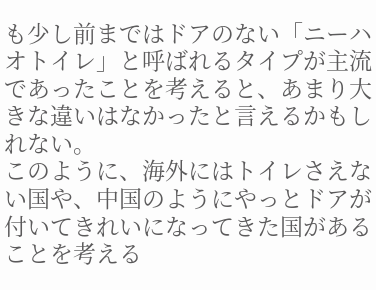も少し前まではドアのない「ニーハオトイレ」と呼ばれるタイプが主流であったことを考えると、あまり大きな違いはなかったと言えるかもしれない。
このように、海外にはトイレさえない国や、中国のようにやっとドアが付いてきれいになってきた国があることを考える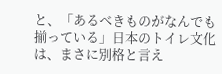と、「あるべきものがなんでも揃っている」日本のトイレ文化は、まさに別格と言え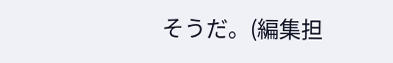そうだ。(編集担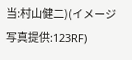当:村山健二)(イメージ写真提供:123RF)